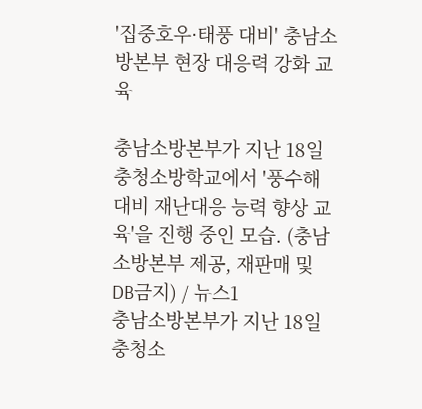'집중호우·태풍 대비' 충남소방본부 현장 대응력 강화 교육

충남소방본부가 지난 18일 충청소방학교에서 '풍수해 대비 재난대응 능력 향상 교육'을 진행 중인 모습. (충남소방본부 제공, 재판매 및 DB금지) / 뉴스1
충남소방본부가 지난 18일 충청소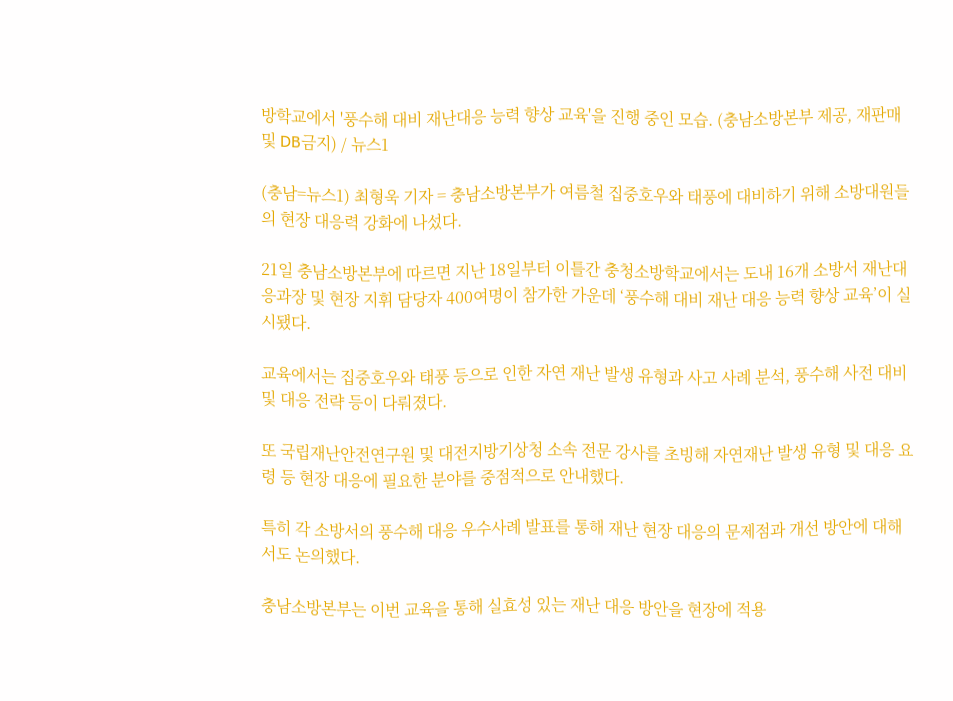방학교에서 '풍수해 대비 재난대응 능력 향상 교육'을 진행 중인 모습. (충남소방본부 제공, 재판매 및 DB금지) / 뉴스1

(충남=뉴스1) 최형욱 기자 = 충남소방본부가 여름철 집중호우와 태풍에 대비하기 위해 소방대원들의 현장 대응력 강화에 나섰다.

21일 충남소방본부에 따르면 지난 18일부터 이틀간 충청소방학교에서는 도내 16개 소방서 재난대응과장 및 현장 지휘 담당자 400여명이 참가한 가운데 ‘풍수해 대비 재난 대응 능력 향상 교육’이 실시됐다.

교육에서는 집중호우와 태풍 등으로 인한 자연 재난 발생 유형과 사고 사례 분석, 풍수해 사전 대비 및 대응 전략 등이 다뤄졌다.

또 국립재난안전연구원 및 대전지방기상청 소속 전문 강사를 초빙해 자연재난 발생 유형 및 대응 요령 등 현장 대응에 필요한 분야를 중점적으로 안내했다.

특히 각 소방서의 풍수해 대응 우수사례 발표를 통해 재난 현장 대응의 문제점과 개선 방안에 대해서도 논의했다.

충남소방본부는 이번 교육을 통해 실효성 있는 재난 대응 방안을 현장에 적용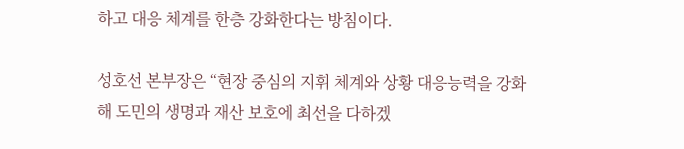하고 대응 체계를 한층 강화한다는 방침이다.

성호선 본부장은 “현장 중심의 지휘 체계와 상황 대응능력을 강화해 도민의 생명과 재산 보호에 최선을 다하겠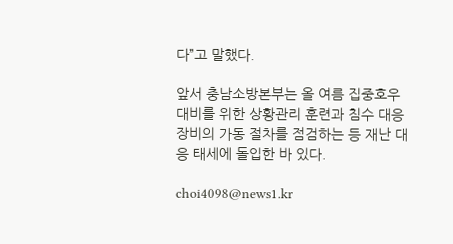다”고 말했다.

앞서 충남소방본부는 올 여름 집중호우 대비를 위한 상황관리 훈련과 침수 대응 장비의 가동 절차를 점검하는 등 재난 대응 태세에 돌입한 바 있다.

choi4098@news1.kr